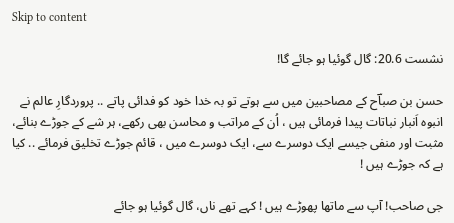Skip to content

نشست 20.6: گال گوئیا ہو جائے گا!

حسن بن صباؔح کے مصاحبین میں سے ہوتے تو بہ خدا خود کو فدائی پاتے .. پروردگارِ عالم نے انبوہ اَنبار نباتات پیدا فرمائی ہیں ، اُن کے مراتب و محاسن بھی رکھے، ہر شے کے جوڑے بنائے، مثبت اور منفی جیسے ایک دوسرے سے، ایک دوسرے میں ، قائم جوڑے تخلیق فرمائے .. کیا ہے کہ جوڑے ہیں !

جی صاحب! آپ سے ماتھا پھوڑے ہیں ! کہے تھے ناں، گال گوئیا ہو جائے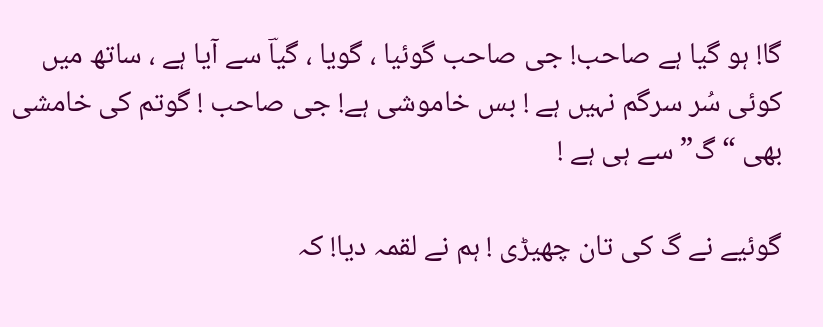گا! ہو گیا ہے صاحب! جی صاحب گوئیا ، گویا ، گیاؔ سے آیا ہے ، ساتھ میں کوئی سُر سرگم نہیں ہے ! بس خاموشی ہے! جی صاحب ! گوتم کی خامشی بھی “گ” سے ہی ہے !

گوئیے نے گ کی تان چھیڑی ! ہم نے لقمہ دیا! کہ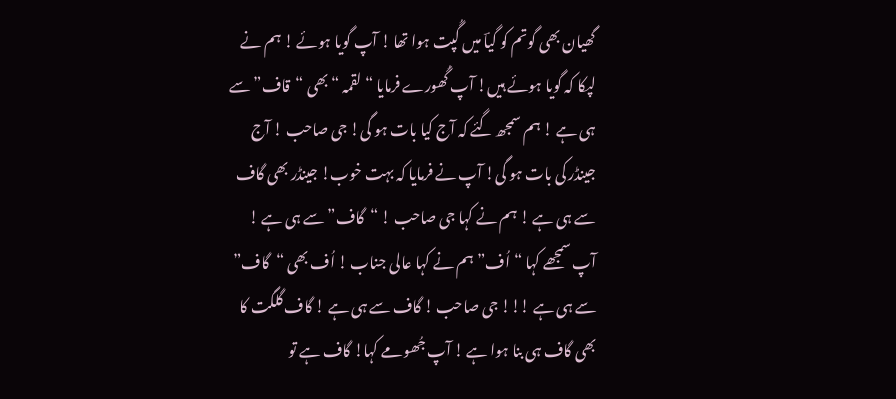گھیان بھی گوتم کو گیاؔ میں گُپت ہوا تھا ! آپ گویا ہوئے ! ہم نے لپکا کہ گویا ہوئے ہیں! آپ گُھورے فرمایا “ لقمہ “ بھی “قاف” سے ہی ہے ! ہم سمجھ گئے کہ آج کیا بات ہو گی! جی صاحب ! آج جینڈر کی بات ہو گی! آپ نے فرمایا کہ بہت خوب! جینڈر بھی گاف سے ہی ہے ! ہم نے کہا جی صاحب ! “گاف” سے ہی ہے ! آپ سمجھے کہا “اُف” ہم نے کہا عالی جناب ! اُف بھی “گاف” سے ہی ہے !!! جی صاحب ! گاف سے ہی ہے ! گاف گلگت کا بھی گاف ہی بنا ہوا ہے ! آپ جُھومے کہا! گاف ہے تو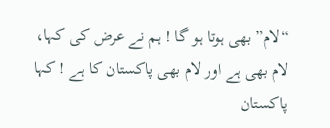“لام” بھی ہوتا ہو گا ! ہم نے عرض کی کہا، لام بھی ہے اور لام بھی پاکستان کا ہے ! کہا پاکستان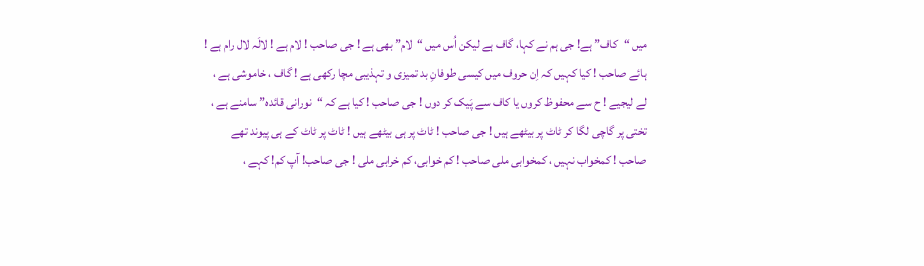میں “کاف” ہے! جی ہم نے کہا، گاف ہے لیکن اُس میں “لام” بھی ہے ! جی صاحب ! لام ہے ! لالَہ لال رام ہے ! ہائے صاحب ! کیا کہیں کہ اِن حروف میں کیسی طوفانِ بد تمیزی و تہذیبی مچا رکھی ہے ! گاف ، خاموشی ہے ، لے لیجیے ! ح سے محفوظ کروں یا کاف سے پَیک کر دوں ! جی صاحب ! کیا ہے کہ “نورانی قائدہ” سامنے ہے ، تختی پر گاچی لگا کر ٹاٹ پر بیٹھے ہیں ! جی صاحب ! ٹاٹ پر ہی بیٹھے ہیں ! ٹاٹ پر ٹاٹ کے ہی پیوند تھے صاحب ! کمخواب نہیں ، کمخوابی ملی صاحب ! کم خوابی، کم خرابی ملی ! جی صاحب! آپ کم! کہے ،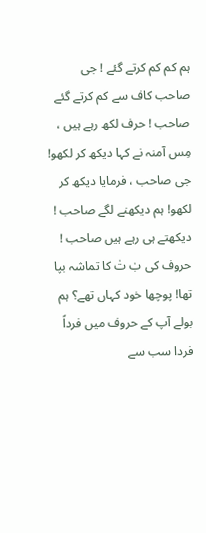ہم کم کم کرتے گئے ! جی صاحب کاف سے کم کرتے گئے صاحب ! حرف لکھ رہے ہیں ، مِس آمنہ نے کہا دیکھ کر لکھو! جی صاحب ، فرمایا دیکھ کر لکھو! ہم دیکھنے لگے صاحب ! دیکھتے ہی رہے ہیں صاحب ! حروف کی بٰ تٰ کا تماشہ بپا تھا! پوچھا خود کہاں تھے؟ ہم بولے آپ کے حروف میں فرداً فردا سب سے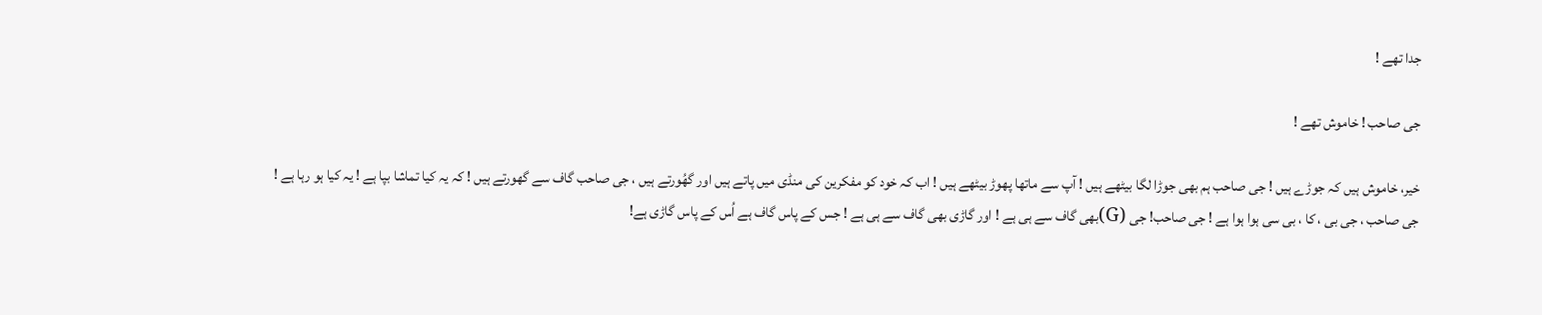جدا تھے !

جی صاحب ! خاموش تھے !

خیر، خاموش ہیں کہ جوڑے ہیں ! جی صاحب ہم بھی جوڑا لگا بیٹھے ہیں ! آپ سے ماتھا پھوڑ بیٹھے ہیں ! اب کہ خود کو مفکرین کی منڈی میں پاتے ہیں اور گھُورتے ہیں ، جی صاحب گاف سے گھورتے ہیں ! کہ یہ کیا تماشا بپا ہے ! یہ کیا ہو رہا ہے ! جی صاحب ، جی بی ، کا ، بی سی ہوا ہوا ہے ! جی صاحب! جی (G)بھی گاف سے ہی ہے ! اور گاڑی بھی گاف سے ہی ہے ! جس کے پاس گاف ہے اُس کے پاس گاڑی ہے!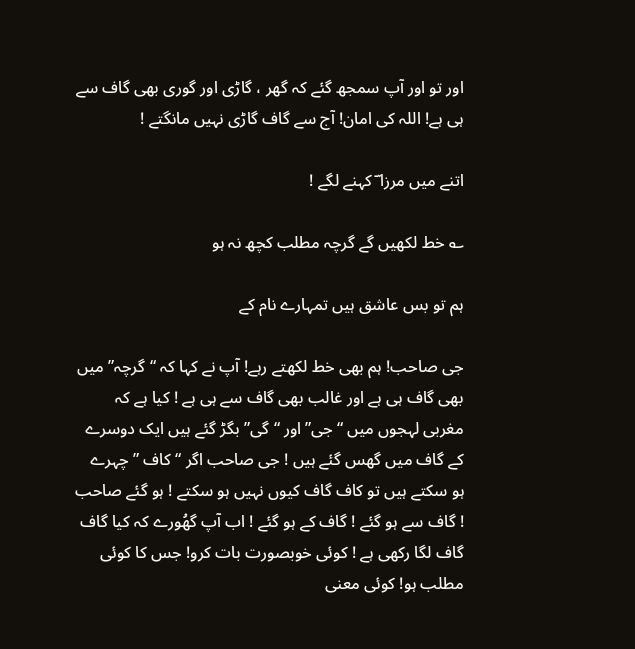اور تو اور آپ سمجھ گئے کہ گھر ، گاڑی اور گوری بھی گاف سے ہی ہے! اللہ کی امان! آج سے گاف گاڑی نہیں مانگتے !

اتنے میں مرزا ؔ کہنے لگے !

؎ خط لکھیں گے گرچہ مطلب کچھ نہ ہو

ہم تو بس عاشق ہیں تمہارے نام کے

جی صاحب! ہم بھی خط لکھتے رہے! آپ نے کہا کہ “گرچہ” میں بھی گاف ہی ہے اور غالب بھی گاف سے ہی ہے ! کیا ہے کہ مغربی لہجوں میں “جی” اور “گی” بگڑ گئے ہیں ایک دوسرے کے گاف میں گھس گئے ہیں ! جی صاحب اگر “کاف ” چہرے ہو سکتے ہیں تو کاف گاف کیوں نہیں ہو سکتے ! ہو گئے صاحب ! گاف سے ہو گئے ! گاف کے ہو گئے ! اب آپ گھُورے کہ کیا گاف گاف لگا رکھی ہے ! کوئی خوبصورت بات کرو! جس کا کوئی مطلب ہو! کوئی معنی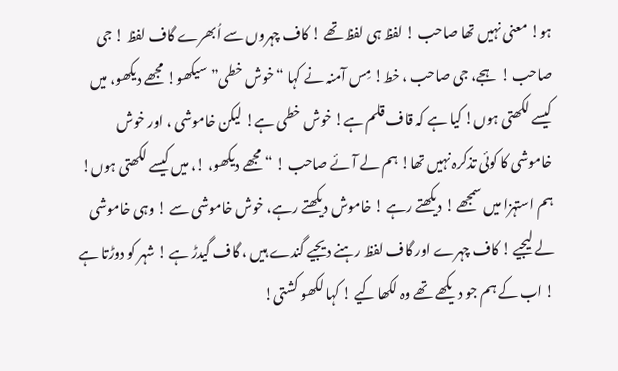ہو! معنی نہیں تھا صاحب ! لفظ ہی لفظ تھے ! کاف چہروں سے اُبھرے گاف لفظ ! جی صاحب ! ہجے، جی صاحب ، خط! مِس آمنہ نے کہا “خوش خطی” سیکھو! مجھے دیکھو، میں کیسے لکھتی ہوں! کیا ہے کہ قاف قلم ہے! خوش خطی ہے! لیکن خاموشی ، اور خوش خاموشی کا کوئی تذکرہ نہیں تھا! ہم لے آئے صاحب ! “مجھے دیکھو، !، میں کیسے لکھتی ہوں! ہم استہزا میں سمجھے ! دیکھتے رہے ! خاموش دیکھتے رہے، خوش خاموشی سے ! وہی خاموشی لے لیجیے ! کاف چہرے اور گاف لفظ رہنے دیجیے گندے ہیں ، گاف گیدڑ ہے ! شہر کو دوڑتا ہے ! اب کے ہم جو دیکھے تھے وہ لکھا کیے ! کہا لکھو کشتی!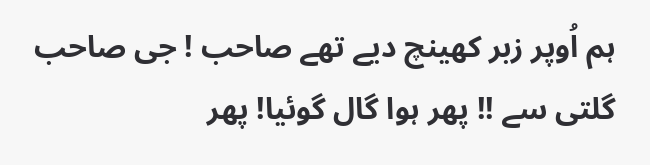ہم اُوپر زبر کھینچ دیے تھے صاحب ! جی صاحب گلتی سے !! پھر ہوا گال گوئیا! پھر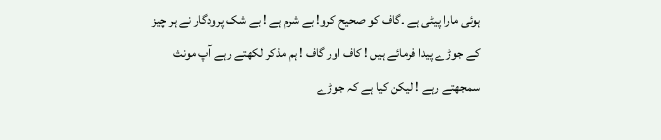ہوئی مارا پیٹی ہے ۔گاف کو صحیح کرو! بے شرم ہے ! بے شک پرودگار نے ہر چیز کے جوڑے پیدا فرمائے ہیں ! کاف اور گاف ! ہم مذکر لکھتے رہے آپ مونث سمجھتے رہے ! لیکن کیا ہے کہ جوڑے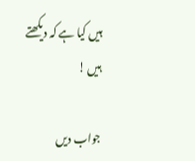ہیں کیا ہے کہ دیکھتے ہیں !

جواب دیں